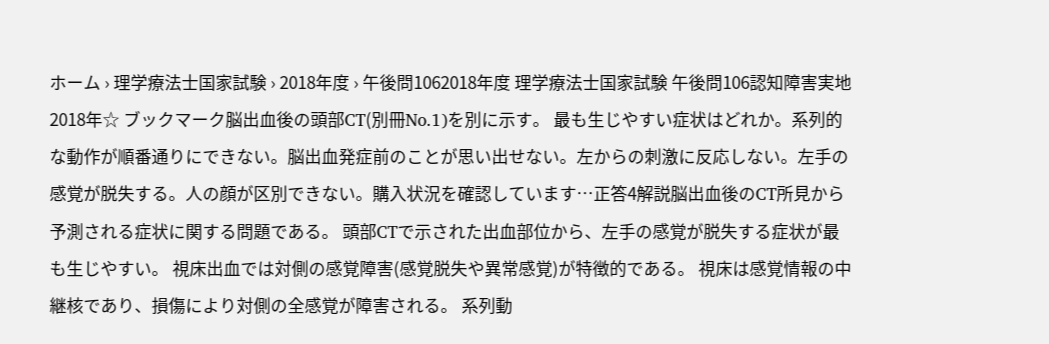ホーム › 理学療法士国家試験 › 2018年度 › 午後問1062018年度 理学療法士国家試験 午後問106認知障害実地2018年☆ ブックマーク脳出血後の頭部CT(別冊No.1)を別に示す。 最も生じやすい症状はどれか。系列的な動作が順番通りにできない。脳出血発症前のことが思い出せない。左からの刺激に反応しない。左手の感覚が脱失する。人の顔が区別できない。購入状況を確認しています…正答4解説脳出血後のCT所見から予測される症状に関する問題である。 頭部CTで示された出血部位から、左手の感覚が脱失する症状が最も生じやすい。 視床出血では対側の感覚障害(感覚脱失や異常感覚)が特徴的である。 視床は感覚情報の中継核であり、損傷により対側の全感覚が障害される。 系列動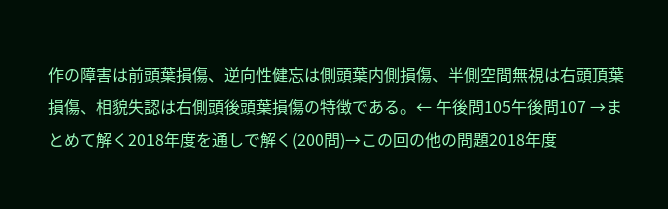作の障害は前頭葉損傷、逆向性健忘は側頭葉内側損傷、半側空間無視は右頭頂葉損傷、相貌失認は右側頭後頭葉損傷の特徴である。← 午後問105午後問107 →まとめて解く2018年度を通しで解く(200問)→この回の他の問題2018年度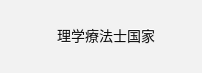理学療法士国家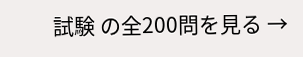試験 の全200問を見る →